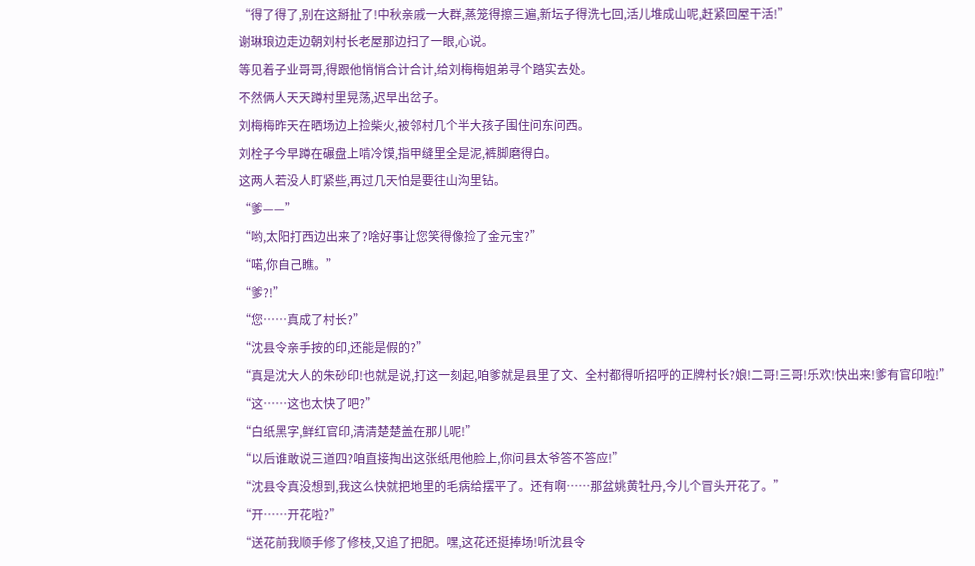“得了得了,别在这掰扯了!中秋亲戚一大群,蒸笼得擦三遍,新坛子得洗七回,活儿堆成山呢,赶紧回屋干活!”
谢琳琅边走边朝刘村长老屋那边扫了一眼,心说。
等见着子业哥哥,得跟他悄悄合计合计,给刘梅梅姐弟寻个踏实去处。
不然俩人天天蹲村里晃荡,迟早出岔子。
刘梅梅昨天在晒场边上捡柴火,被邻村几个半大孩子围住问东问西。
刘栓子今早蹲在碾盘上啃冷馍,指甲缝里全是泥,裤脚磨得白。
这两人若没人盯紧些,再过几天怕是要往山沟里钻。
“爹——”
“哟,太阳打西边出来了?啥好事让您笑得像捡了金元宝?”
“喏,你自己瞧。”
“爹?!”
“您……真成了村长?”
“沈县令亲手按的印,还能是假的?”
“真是沈大人的朱砂印!也就是说,打这一刻起,咱爹就是县里了文、全村都得听招呼的正牌村长?娘!二哥!三哥!乐欢!快出来!爹有官印啦!”
“这……这也太快了吧?”
“白纸黑字,鲜红官印,清清楚楚盖在那儿呢!”
“以后谁敢说三道四?咱直接掏出这张纸甩他脸上,你问县太爷答不答应!”
“沈县令真没想到,我这么快就把地里的毛病给摆平了。还有啊……那盆姚黄牡丹,今儿个冒头开花了。”
“开……开花啦?”
“送花前我顺手修了修枝,又追了把肥。嘿,这花还挺捧场!听沈县令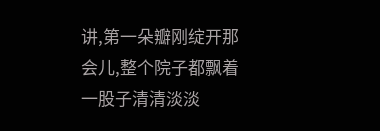讲,第一朵瓣刚绽开那会儿,整个院子都飘着一股子清清淡淡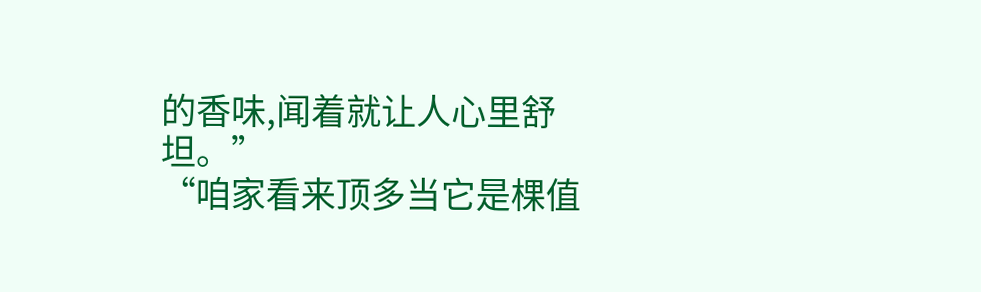的香味,闻着就让人心里舒坦。”
“咱家看来顶多当它是棵值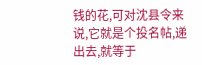钱的花,可对沈县令来说,它就是个投名帖,递出去,就等于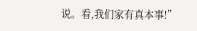说。看,我们家有真本事!”